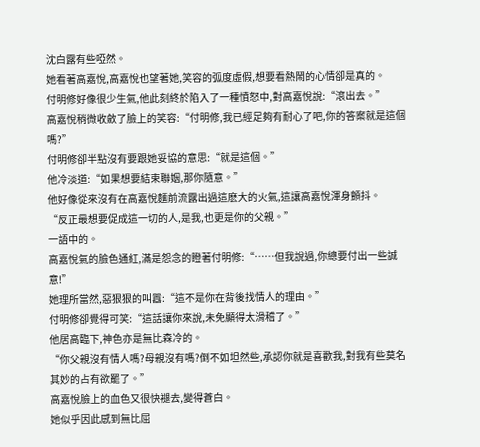沈白露有些啞然。
她看著高嘉悅,高嘉悅也望著她,笑容的弧度虛假,想要看熱鬧的心情卻是真的。
付明修好像很少生氣,他此刻終於陷入了一種憤怒中,對高嘉悅說:“滾出去。”
高嘉悅稍微收斂了臉上的笑容:“付明修,我已經足夠有耐心了吧,你的答案就是這個嗎?”
付明修卻半點沒有要跟她妥協的意思:“就是這個。”
他冷淡道:“如果想要結束聯姻,那你隨意。”
他好像從來沒有在高嘉悅麵前流露出過這麽大的火氣,這讓高嘉悅渾身顫抖。
“反正最想要促成這一切的人,是我,也更是你的父親。”
一語中的。
高嘉悅氣的臉色通紅,滿是怨念的瞪著付明修:“……但我說過,你總要付出一些誠意!”
她理所當然,惡狠狠的叫囂:“這不是你在背後找情人的理由。”
付明修卻覺得可笑:“這話讓你來說,未免顯得太滑稽了。”
他居高臨下,神色亦是無比森冷的。
“你父親沒有情人嗎?母親沒有嗎?倒不如坦然些,承認你就是喜歡我,對我有些莫名其妙的占有欲罷了。”
高嘉悅臉上的血色又很快褪去,變得蒼白。
她似乎因此感到無比屈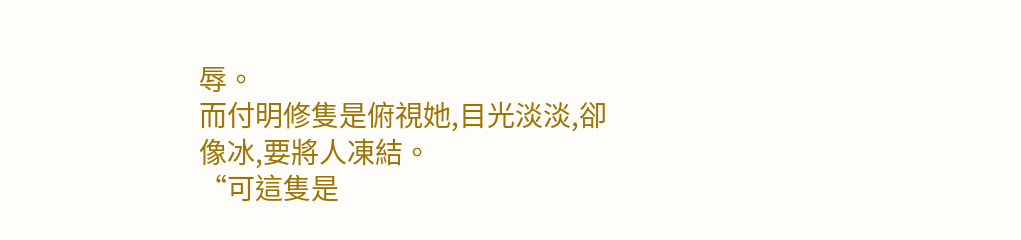辱。
而付明修隻是俯視她,目光淡淡,卻像冰,要將人凍結。
“可這隻是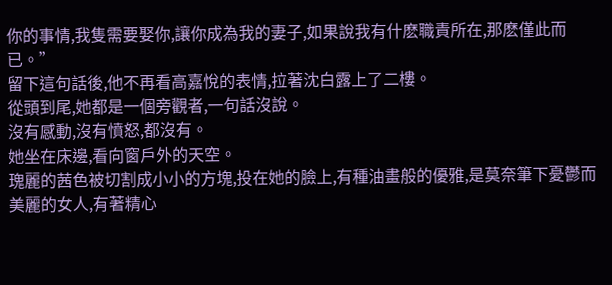你的事情,我隻需要娶你,讓你成為我的妻子,如果說我有什麽職責所在,那麽僅此而已。”
留下這句話後,他不再看高嘉悅的表情,拉著沈白露上了二樓。
從頭到尾,她都是一個旁觀者,一句話沒說。
沒有感動,沒有憤怒,都沒有。
她坐在床邊,看向窗戶外的天空。
瑰麗的茜色被切割成小小的方塊,投在她的臉上,有種油畫般的優雅,是莫奈筆下憂鬱而美麗的女人,有著精心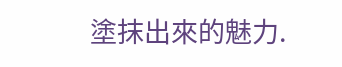塗抹出來的魅力.